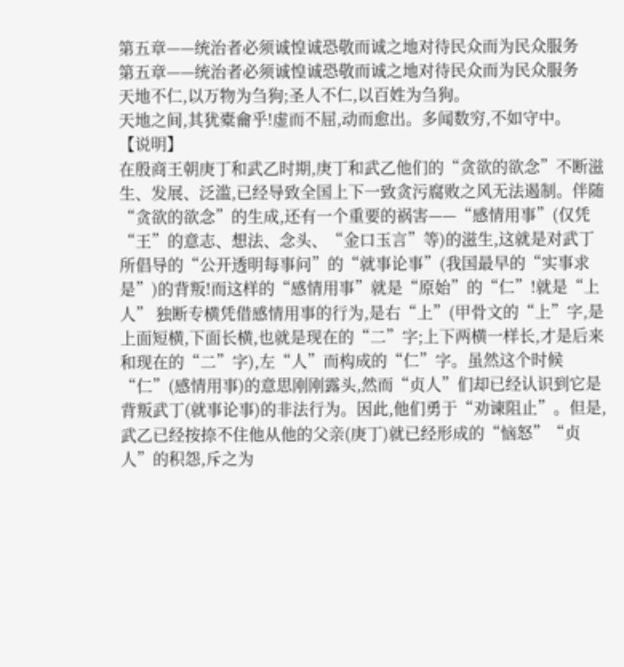第五章——统治者必须诚惶诚恐敬而诚之地对待民众而为民众服务
第五章——统治者必须诚惶诚恐敬而诚之地对待民众而为民众服务
天地不仁,以万物为刍狗;圣人不仁,以百姓为刍狗。
天地之间,其犹橐龠乎!虚而不屈,动而愈出。多闻数穷,不如守中。
【说明】
在殷商王朝庚丁和武乙时期,庚丁和武乙他们的“贪欲的欲念”不断滋生、发展、泛滥,已经导致全国上下一致贪污腐败之风无法遏制。伴随“贪欲的欲念”的生成,还有一个重要的祸害——“感情用事”(仅凭“王”的意志、想法、念头、“金口玉言”等)的滋生,这就是对武丁所倡导的“公开透明每事问”的“就事论事”(我国最早的“实事求是”)的背叛!而这样的“感情用事”就是“原始”的“仁”!就是“上人” 独断专横凭借感情用事的行为,是右“上”(甲骨文的“上”字,是上面短横,下面长横,也就是现在的“二”字;上下两横一样长,才是后来和现在的“二”字),左“人”而构成的“仁”字。虽然这个时候“仁”(感情用事)的意思刚刚露头,然而“贞人”们却已经认识到它是背叛武丁(就事论事)的非法行为。因此,他们勇于“劝谏阻止”。但是,武乙已经按捺不住他从他的父亲(庚丁)就已经形成的“恼怒”“贞人”的积怨,斥之为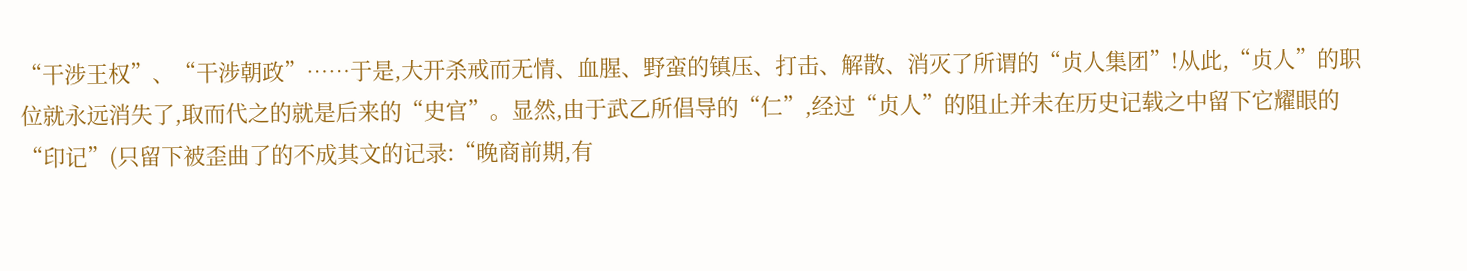“干涉王权”、“干涉朝政”……于是,大开杀戒而无情、血腥、野蛮的镇压、打击、解散、消灭了所谓的“贞人集团”!从此,“贞人”的职位就永远消失了,取而代之的就是后来的“史官”。显然,由于武乙所倡导的“仁”,经过“贞人”的阻止并未在历史记载之中留下它耀眼的“印记”(只留下被歪曲了的不成其文的记录:“晚商前期,有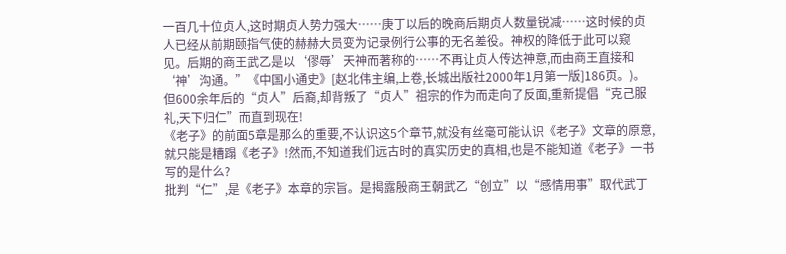一百几十位贞人,这时期贞人势力强大……庚丁以后的晚商后期贞人数量锐减……这时候的贞人已经从前期颐指气使的赫赫大员变为记录例行公事的无名差役。神权的降低于此可以窥见。后期的商王武乙是以‘僇辱’天神而著称的……不再让贞人传达神意,而由商王直接和‘神’沟通。”《中国小通史》[赵北伟主编,上卷,长城出版社2000年1月第一版]186页。)。但600余年后的“贞人”后裔,却背叛了“贞人”祖宗的作为而走向了反面,重新提倡“克己服礼,天下归仁”而直到现在!
《老子》的前面5章是那么的重要,不认识这5个章节,就没有丝毫可能认识《老子》文章的原意,就只能是糟蹋《老子》!然而,不知道我们远古时的真实历史的真相,也是不能知道《老子》一书写的是什么?
批判“仁”,是《老子》本章的宗旨。是揭露殷商王朝武乙“创立”以“感情用事”取代武丁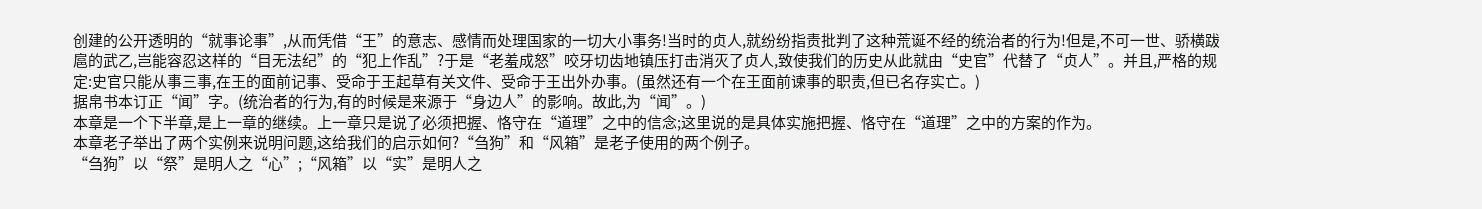创建的公开透明的“就事论事”,从而凭借“王”的意志、感情而处理国家的一切大小事务!当时的贞人,就纷纷指责批判了这种荒诞不经的统治者的行为!但是,不可一世、骄横跋扈的武乙,岂能容忍这样的“目无法纪”的“犯上作乱”?于是“老羞成怒”咬牙切齿地镇压打击消灭了贞人,致使我们的历史从此就由“史官”代替了“贞人”。并且,严格的规定:史官只能从事三事,在王的面前记事、受命于王起草有关文件、受命于王出外办事。(虽然还有一个在王面前谏事的职责,但已名存实亡。)
据帛书本订正“闻”字。(统治者的行为,有的时候是来源于“身边人”的影响。故此,为“闻”。)
本章是一个下半章,是上一章的继续。上一章只是说了必须把握、恪守在“道理”之中的信念;这里说的是具体实施把握、恪守在“道理”之中的方案的作为。
本章老子举出了两个实例来说明问题,这给我们的启示如何?“刍狗”和“风箱”是老子使用的两个例子。
“刍狗”以“祭”是明人之“心”;“风箱”以“实”是明人之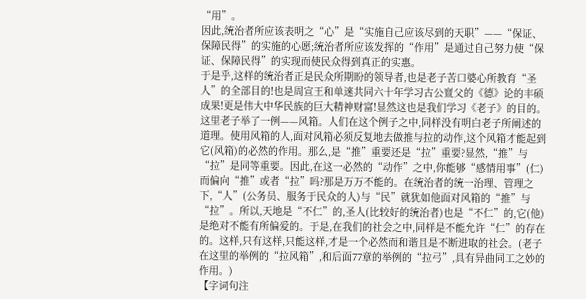“用”。
因此,统治者所应该表明之“心”是“实施自己应该尽到的天职”——“保证、保障民得”的实施的心愿;统治者所应该发挥的“作用”是通过自己努力使“保证、保障民得”的实现而使民众得到真正的实惠。
于是乎,这样的统治者正是民众所期盼的领导者,也是老子苦口婆心所教育“圣人”的全部目的!也是周宣王和单逨共同六十年学习古公亶父的《德》论的丰硕成果!更是伟大中华民族的巨大精神财富!显然这也是我们学习《老子》的目的。
这里老子举了一例——风箱。人们在这个例子之中,同样没有明白老子所阐述的道理。使用风箱的人,面对风箱必须反复地去做推与拉的动作,这个风箱才能起到它(风箱)的必然的作用。那么,是“推”重要还是“拉”重要?显然,“推”与“拉”是同等重要。因此,在这一必然的“动作”之中,你能够“感情用事”(仁)而偏向“推”或者“拉”吗?那是万万不能的。在统治者的统一治理、管理之下,“人”(公务员、服务于民众的人)与“民”就犹如他面对风箱的“推”与“拉”。所以,天地是“不仁”的,圣人(比较好的统治者)也是“不仁”的,它(他)是绝对不能有所偏爱的。于是,在我们的社会之中,同样是不能允许“仁”的存在的。这样,只有这样,只能这样,才是一个必然而和谐且是不断进取的社会。(老子在这里的举例的“拉风箱”,和后面77章的举例的“拉弓”,具有异曲同工之妙的作用。)
【字词句注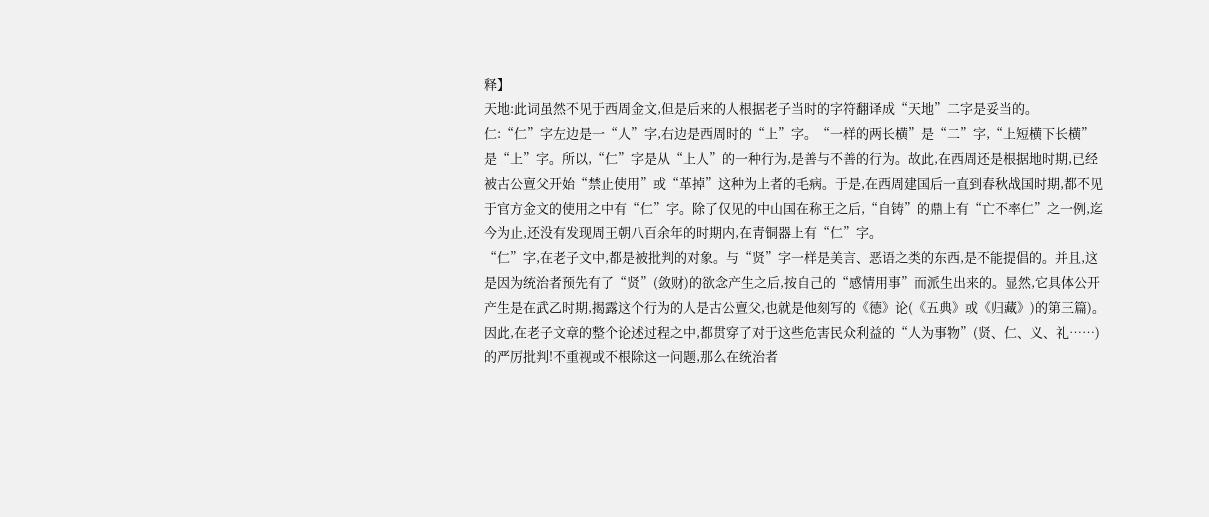释】
天地:此词虽然不见于西周金文,但是后来的人根据老子当时的字符翻译成“天地”二字是妥当的。
仁:“仁”字左边是一“人”字,右边是西周时的“上”字。“一样的两长横”是“二”字,“上短横下长横”是“上”字。所以,“仁”字是从“上人”的一种行为,是善与不善的行为。故此,在西周还是根据地时期,已经被古公亶父开始“禁止使用”或“革掉”这种为上者的毛病。于是,在西周建国后一直到春秋战国时期,都不见于官方金文的使用之中有“仁”字。除了仅见的中山国在称王之后,“自铸”的鼎上有“亡不率仁”之一例,迄今为止,还没有发现周王朝八百余年的时期内,在青铜器上有“仁”字。
“仁”字,在老子文中,都是被批判的对象。与“贤”字一样是美言、恶语之类的东西,是不能提倡的。并且,这是因为统治者预先有了“贤”(敛财)的欲念产生之后,按自己的“感情用事”而派生出来的。显然,它具体公开产生是在武乙时期,揭露这个行为的人是古公亶父,也就是他刻写的《德》论(《五典》或《归藏》)的第三篇)。因此,在老子文章的整个论述过程之中,都贯穿了对于这些危害民众利益的“人为事物”(贤、仁、义、礼……)的严厉批判!不重视或不根除这一问题,那么在统治者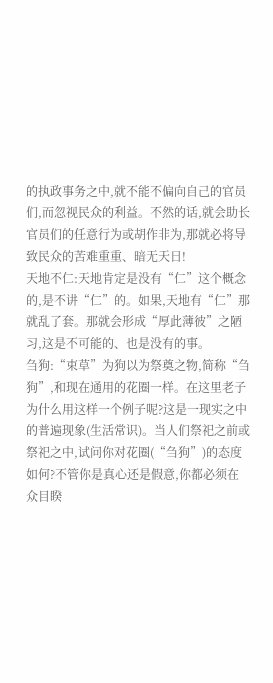的执政事务之中,就不能不偏向自己的官员们,而忽视民众的利益。不然的话,就会助长官员们的任意行为或胡作非为,那就必将导致民众的苦难重重、暗无天日!
天地不仁:天地肯定是没有“仁”这个概念的,是不讲“仁”的。如果,天地有“仁”那就乱了套。那就会形成“厚此薄彼”之陋习,这是不可能的、也是没有的事。
刍狗:“束草”为狗以为祭奠之物,简称“刍狗”,和现在通用的花圈一样。在这里老子为什么用这样一个例子呢?这是一现实之中的普遍现象(生活常识)。当人们祭祀之前或祭祀之中,试问你对花圈(“刍狗”)的态度如何?不管你是真心还是假意,你都必须在众目睽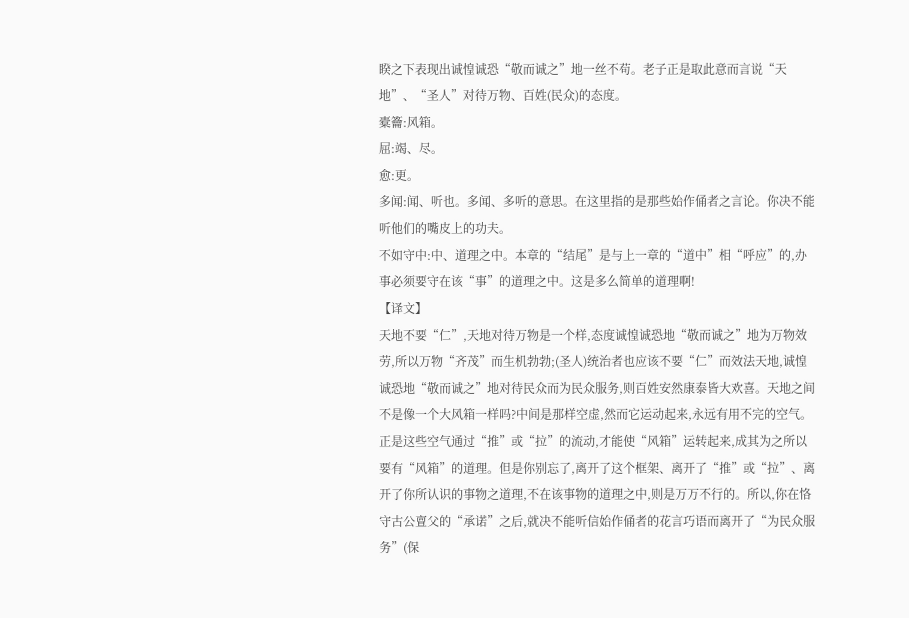睽之下表现出诚惶诚恐“敬而诚之”地一丝不苟。老子正是取此意而言说“天地”、“圣人”对待万物、百姓(民众)的态度。
橐籥:风箱。
屈:竭、尽。
愈:更。
多闻:闻、听也。多闻、多听的意思。在这里指的是那些始作俑者之言论。你决不能听他们的嘴皮上的功夫。
不如守中:中、道理之中。本章的“结尾”是与上一章的“道中”相“呼应”的,办事必须要守在该“事”的道理之中。这是多么简单的道理啊!
【译文】
天地不要“仁”,天地对待万物是一个样,态度诚惶诚恐地“敬而诚之”地为万物效劳,所以万物“齐茂”而生机勃勃;(圣人)统治者也应该不要“仁”而效法天地,诚惶诚恐地“敬而诚之”地对待民众而为民众服务,则百姓安然康泰皆大欢喜。天地之间不是像一个大风箱一样吗?中间是那样空虚,然而它运动起来,永远有用不完的空气。正是这些空气通过“推”或“拉”的流动,才能使“风箱”运转起来,成其为之所以要有“风箱”的道理。但是你别忘了,离开了这个框架、离开了“推”或“拉”、离开了你所认识的事物之道理,不在该事物的道理之中,则是万万不行的。所以,你在恪守古公亶父的“承诺”之后,就决不能听信始作俑者的花言巧语而离开了“为民众服务”(保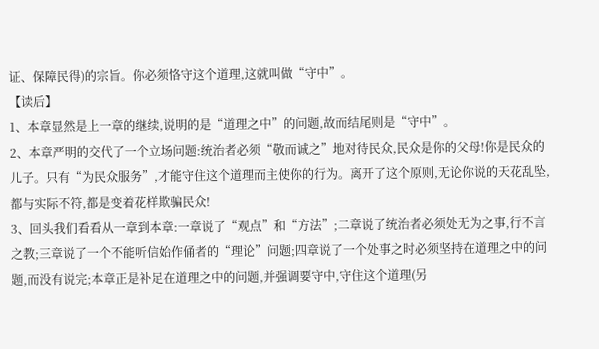证、保障民得)的宗旨。你必须恪守这个道理,这就叫做“守中”。
【读后】
1、本章显然是上一章的继续,说明的是“道理之中”的问题,故而结尾则是“守中”。
2、本章严明的交代了一个立场问题:统治者必须“敬而诚之”地对待民众,民众是你的父母!你是民众的儿子。只有“为民众服务”,才能守住这个道理而主使你的行为。离开了这个原则,无论你说的天花乱坠,都与实际不符,都是变着花样欺骗民众!
3、回头我们看看从一章到本章:一章说了“观点”和“方法”;二章说了统治者必须处无为之事,行不言之教;三章说了一个不能听信始作俑者的“理论”问题;四章说了一个处事之时必须坚持在道理之中的问题,而没有说完;本章正是补足在道理之中的问题,并强调要守中,守住这个道理(另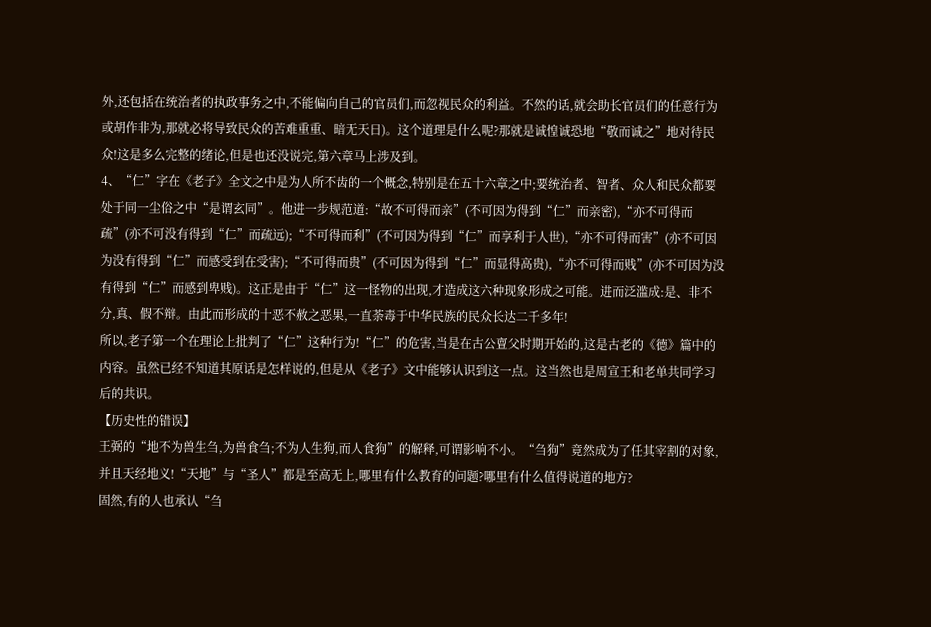外,还包括在统治者的执政事务之中,不能偏向自己的官员们,而忽视民众的利益。不然的话,就会助长官员们的任意行为或胡作非为,那就必将导致民众的苦难重重、暗无天日)。这个道理是什么呢?那就是诚惶诚恐地“敬而诚之”地对待民众!这是多么完整的绪论,但是也还没说完,第六章马上涉及到。
4、“仁”字在《老子》全文之中是为人所不齿的一个概念,特别是在五十六章之中;要统治者、智者、众人和民众都要处于同一尘俗之中“是谓玄同”。他进一步规范道:“故不可得而亲”(不可因为得到“仁”而亲密),“亦不可得而疏”(亦不可没有得到“仁”而疏远);“不可得而利”(不可因为得到“仁”而享利于人世),“亦不可得而害”(亦不可因为没有得到“仁”而感受到在受害);“不可得而贵”(不可因为得到“仁”而显得高贵),“亦不可得而贱”(亦不可因为没有得到“仁”而感到卑贱)。这正是由于“仁”这一怪物的出现,才造成这六种现象形成之可能。进而泛滥成:是、非不分,真、假不辩。由此而形成的十恶不赦之恶果,一直荼毒于中华民族的民众长达二千多年!
所以,老子第一个在理论上批判了“仁”这种行为!“仁”的危害,当是在古公亶父时期开始的,这是古老的《德》篇中的内容。虽然已经不知道其原话是怎样说的,但是从《老子》文中能够认识到这一点。这当然也是周宣王和老单共同学习后的共识。
【历史性的错误】
王弼的“地不为兽生刍,为兽食刍;不为人生狗,而人食狗”的解释,可谓影响不小。“刍狗”竟然成为了任其宰割的对象,并且天经地义!“天地”与“圣人”都是至高无上,哪里有什么教育的问题?哪里有什么值得说道的地方?
固然,有的人也承认“刍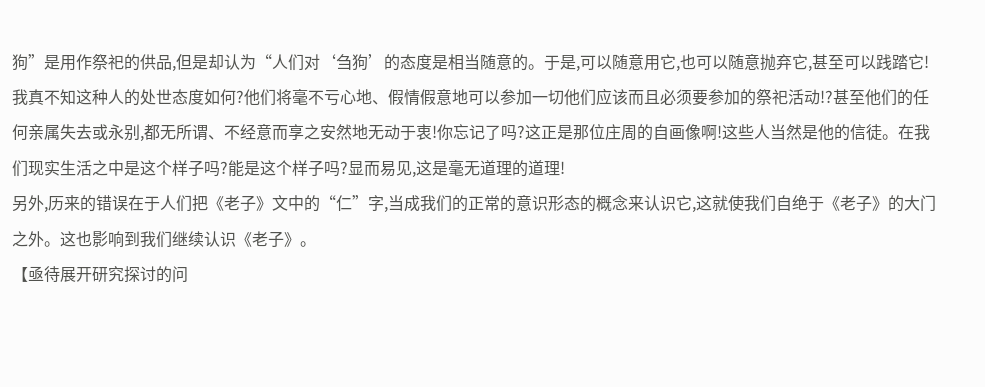狗”是用作祭祀的供品,但是却认为“人们对‘刍狗’的态度是相当随意的。于是,可以随意用它,也可以随意抛弃它,甚至可以践踏它!我真不知这种人的处世态度如何?他们将毫不亏心地、假情假意地可以参加一切他们应该而且必须要参加的祭祀活动!?甚至他们的任何亲属失去或永别,都无所谓、不经意而享之安然地无动于衷!你忘记了吗?这正是那位庄周的自画像啊!这些人当然是他的信徒。在我们现实生活之中是这个样子吗?能是这个样子吗?显而易见,这是毫无道理的道理!
另外,历来的错误在于人们把《老子》文中的“仁”字,当成我们的正常的意识形态的概念来认识它,这就使我们自绝于《老子》的大门之外。这也影响到我们继续认识《老子》。
【亟待展开研究探讨的问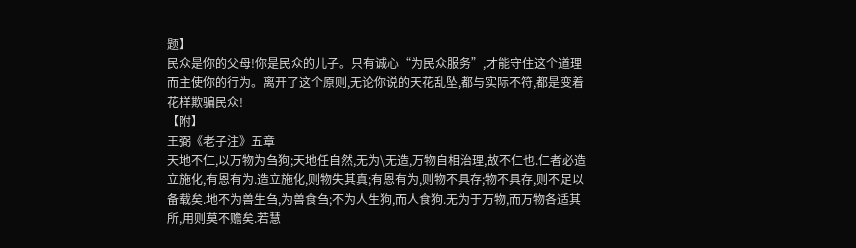题】
民众是你的父母!你是民众的儿子。只有诚心“为民众服务”,才能守住这个道理而主使你的行为。离开了这个原则,无论你说的天花乱坠,都与实际不符,都是变着花样欺骗民众!
【附】
王弼《老子注》五章
天地不仁,以万物为刍狗;天地任自然,无为\无造,万物自相治理,故不仁也.仁者必造立施化,有恩有为.造立施化,则物失其真;有恩有为,则物不具存;物不具存,则不足以备载矣.地不为兽生刍,为兽食刍;不为人生狗,而人食狗.无为于万物,而万物各适其所,用则莫不赡矣.若慧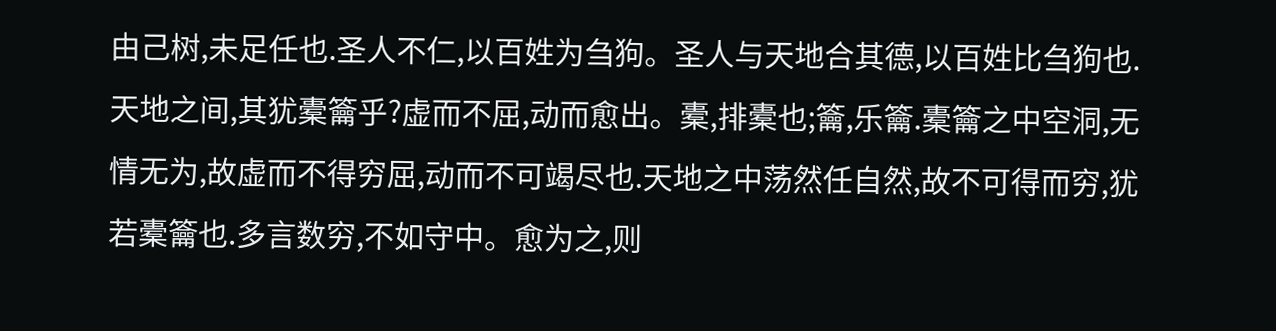由己树,未足任也.圣人不仁,以百姓为刍狗。圣人与天地合其德,以百姓比刍狗也.天地之间,其犹橐籥乎?虚而不屈,动而愈出。橐,排橐也;籥,乐籥.橐籥之中空洞,无情无为,故虚而不得穷屈,动而不可竭尽也.天地之中荡然任自然,故不可得而穷,犹若橐籥也.多言数穷,不如守中。愈为之,则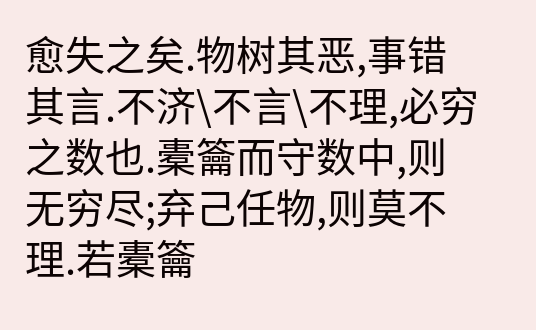愈失之矣.物树其恶,事错其言.不济\不言\不理,必穷之数也.橐籥而守数中,则无穷尽;弃己任物,则莫不理.若橐籥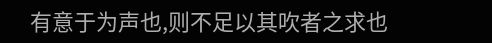有意于为声也,则不足以其吹者之求也